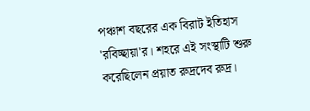পঞ্চাশ বছরের এক বিরাট ইতিহাস 'রবিচ্ছায়া'র। শহরে এই সংস্থাটি শুরু করেছিলেন প্রয়াত রুদ্রদেব রুদ্র।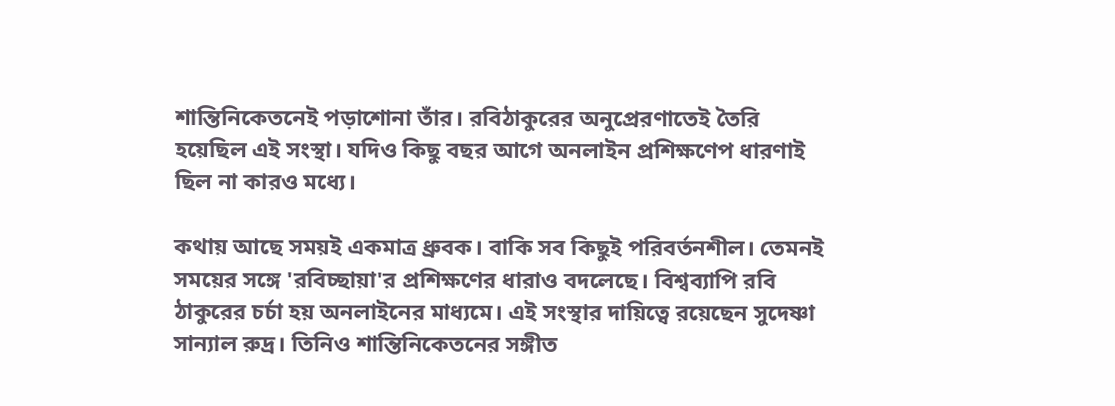শান্তিনিকেতনেই পড়াশোনা তাঁর। রবিঠাকুরের অনুপ্রেরণাতেই তৈরি হয়েছিল এই সংস্থা। যদিও কিছু বছর আগে অনলাইন প্রশিক্ষণেপ ধারণাই ছিল না কারও মধ্যে।

কথায় আছে সময়ই একমাত্র ধ্রুবক। বাকি সব কিছুই পরিবর্তনশীল। তেমনই সময়ের সঙ্গে 'রবিচ্ছায়া'র প্রশিক্ষণের ধারাও বদলেছে। বিশ্বব্যাপি রবি ঠাকুরের চর্চা হয় অনলাইনের মাধ্যমে। এই সংস্থার দায়িত্বে রয়েছেন সুদেষ্ণা সান্যাল রুদ্র। তিনিও শান্তিনিকেতনের সঙ্গীত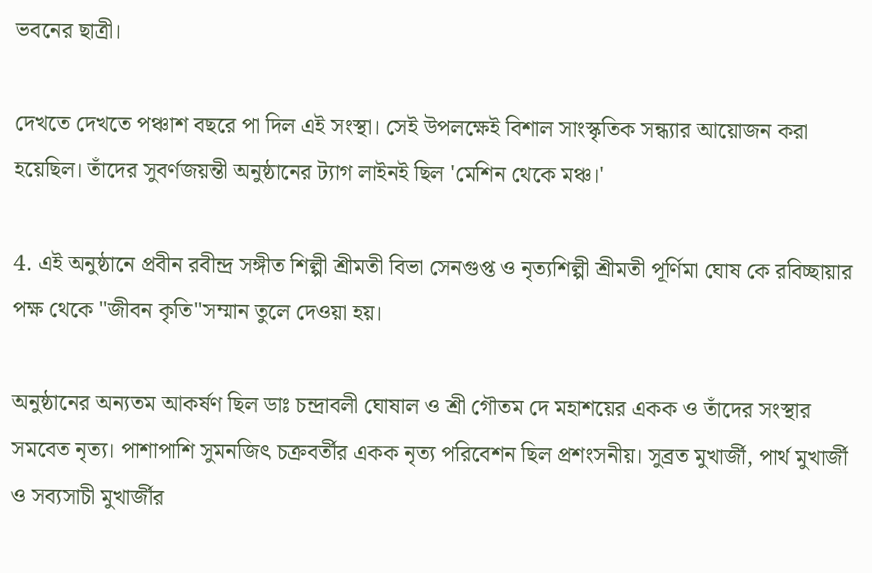ভবনের ছাত্রী।

দেখতে দেখতে পঞ্চাশ বছরে পা দিল এই সংস্থা। সেই উপলক্ষেই বিশাল সাংস্কৃতিক সন্ধ্যার আয়োজন করা হয়েছিল। তাঁদের সুবর্ণজয়ন্তী অনুষ্ঠানের ট্যাগ লাইনই ছিল 'মেশিন থেকে মঞ্চ।'

4. এই অনুষ্ঠানে প্রবীন রবীন্দ্র সঙ্গীত শিল্পী শ্রীমতী বিভা সেনগুপ্ত ও নৃত্যশিল্পী শ্রীমতী পূর্ণিমা ঘোষ কে রবিচ্ছায়ার পক্ষ থেকে "জীবন কৃতি"সম্মান তুলে দেওয়া হয়।

অনুষ্ঠানের অন্যতম আকর্ষণ ছিল ডাঃ চন্দ্রাবলী ঘোষাল ও শ্রী গৌতম দে মহাশয়ের একক ও তাঁদের সংস্থার সমবেত নৃত্য। পাশাপাশি সুমনজিৎ চক্রবর্তীর একক নৃত্য পরিবেশন ছিল প্রশংসনীয়। সুব্রত মুখার্জী, পার্থ মুখার্জী ও সব্যসাচী মুখার্জীর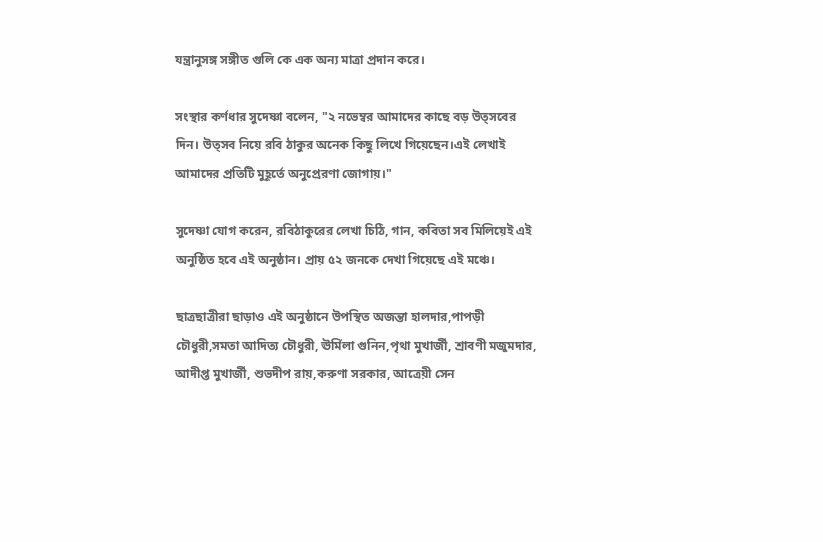যন্ত্রানুসঙ্গ সঙ্গীত গুলি কে এক অন্য মাত্রা প্রদান করে।

সংস্থার কর্ণধার সুদেষ্ণা বলেন, "২ নভেম্বর আমাদের কাছে বড় উত্সবের দিন। উত্সব নিয়ে রবি ঠাকুর অনেক কিছু লিখে গিয়েছেন।এই লেখাই আমাদের প্রতিটি মুহূর্তে অনুপ্রেরণা জোগায়।"

সুদেষ্ণা যোগ করেন, রবিঠাকুরের লেখা চিঠি, গান, কবিতা সব মিলিয়েই এই অনুষ্ঠিত হবে এই অনুষ্ঠান। প্রায় ৫২ জনকে দেখা গিয়েছে এই মঞ্চে।

ছাত্রছাত্রীরা ছাড়াও এই অনুষ্ঠানে উপস্থিত অজন্তা হালদার,পাপড়ী চৌধুরী,সমতা আদিত্য চৌধুরী, ঊর্মিলা গুনিন,পৃথা মুখার্জী, শ্রাবণী মজুমদার, আদীপ্ত মুখার্জী, শুভদীপ রায়,করুণা সরকার, আত্রেয়ী সেন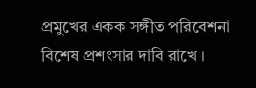প্রমুখের একক সঙ্গীত পরিবেশনা বিশেষ প্রশংসার দাবি রাখে ।